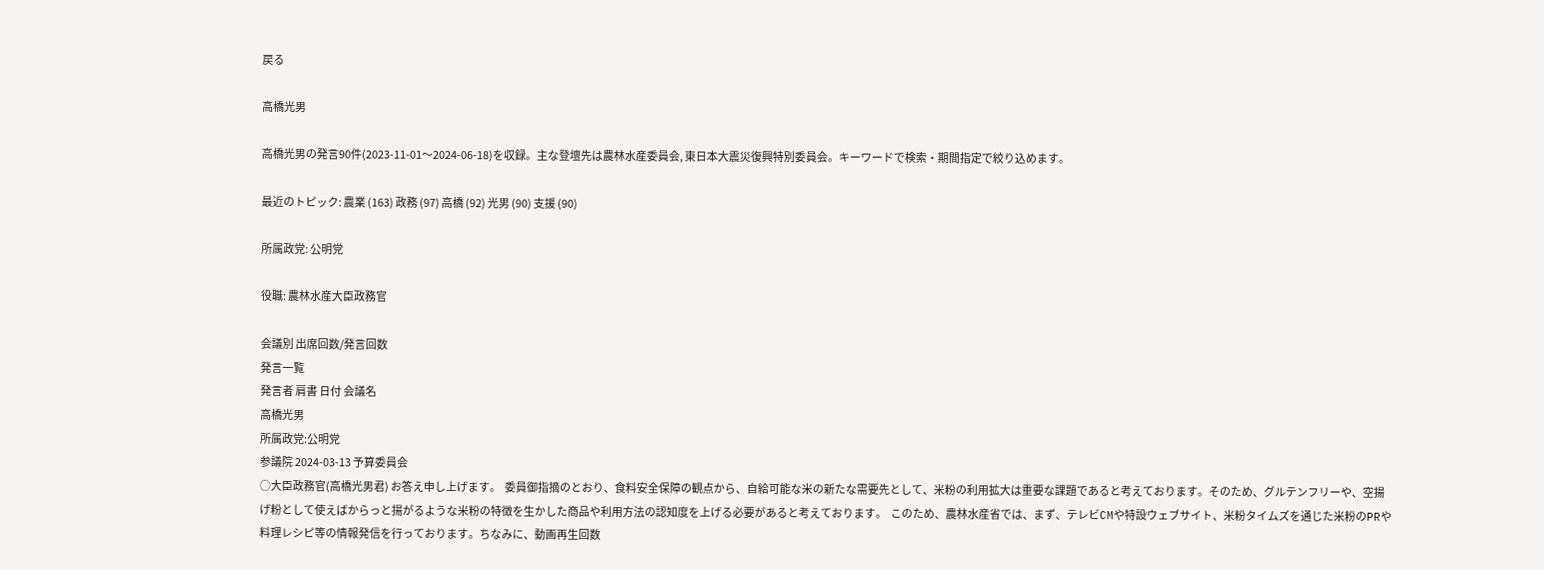戻る

高橋光男

高橋光男の発言90件(2023-11-01〜2024-06-18)を収録。主な登壇先は農林水産委員会, 東日本大震災復興特別委員会。キーワードで検索・期間指定で絞り込めます。

最近のトピック: 農業 (163) 政務 (97) 高橋 (92) 光男 (90) 支援 (90)

所属政党: 公明党

役職: 農林水産大臣政務官

会議別 出席回数/発言回数
発言一覧
発言者 肩書 日付 会議名
高橋光男
所属政党:公明党
参議院 2024-03-13 予算委員会
○大臣政務官(高橋光男君) お答え申し上げます。  委員御指摘のとおり、食料安全保障の観点から、自給可能な米の新たな需要先として、米粉の利用拡大は重要な課題であると考えております。そのため、グルテンフリーや、空揚げ粉として使えばからっと揚がるような米粉の特徴を生かした商品や利用方法の認知度を上げる必要があると考えております。  このため、農林水産省では、まず、テレビCMや特設ウェブサイト、米粉タイムズを通じた米粉のPRや料理レシピ等の情報発信を行っております。ちなみに、動画再生回数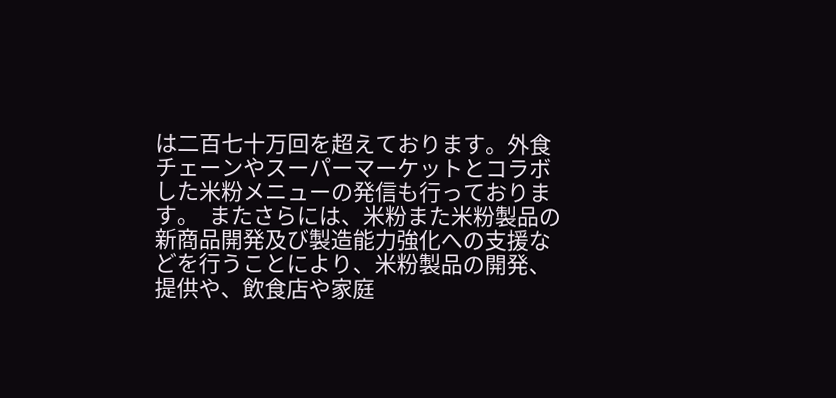は二百七十万回を超えております。外食チェーンやスーパーマーケットとコラボした米粉メニューの発信も行っております。  またさらには、米粉また米粉製品の新商品開発及び製造能力強化への支援などを行うことにより、米粉製品の開発、提供や、飲食店や家庭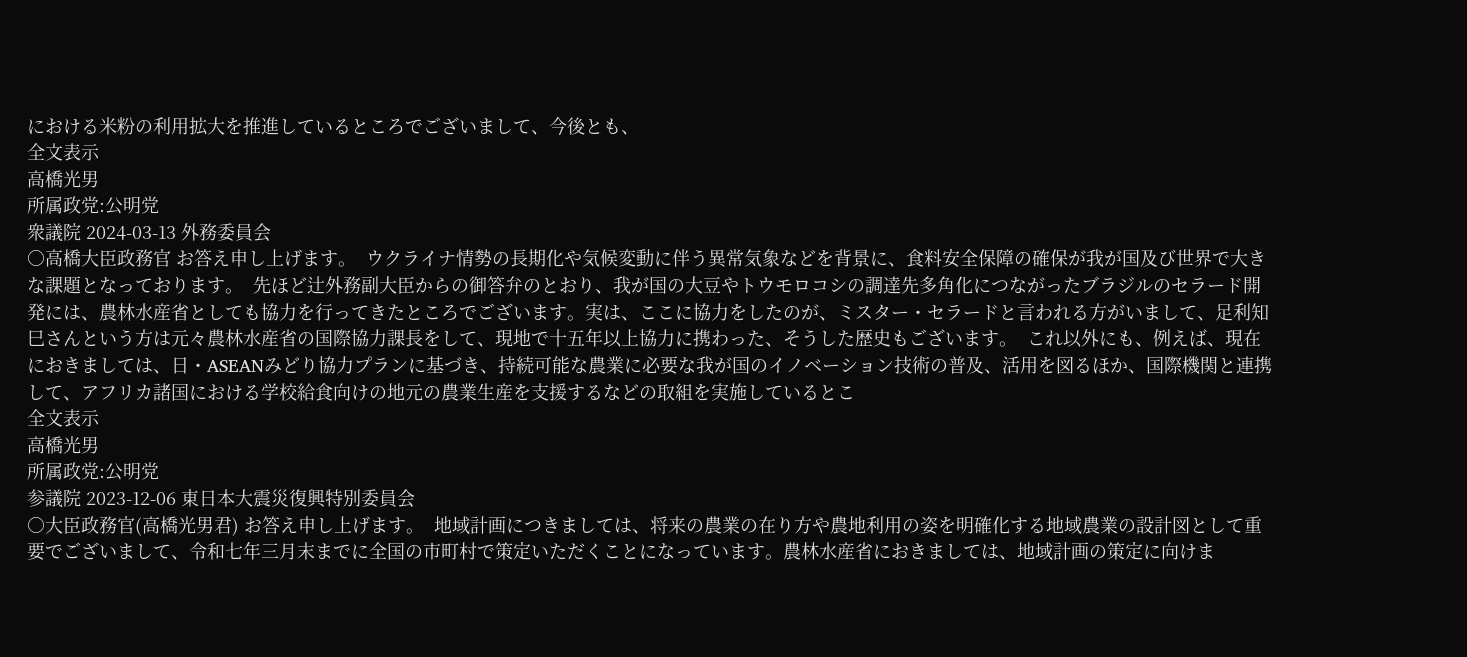における米粉の利用拡大を推進しているところでございまして、今後とも、
全文表示
高橋光男
所属政党:公明党
衆議院 2024-03-13 外務委員会
○高橋大臣政務官 お答え申し上げます。  ウクライナ情勢の長期化や気候変動に伴う異常気象などを背景に、食料安全保障の確保が我が国及び世界で大きな課題となっております。  先ほど辻外務副大臣からの御答弁のとおり、我が国の大豆やトウモロコシの調達先多角化につながったブラジルのセラード開発には、農林水産省としても協力を行ってきたところでございます。実は、ここに協力をしたのが、ミスター・セラードと言われる方がいまして、足利知巳さんという方は元々農林水産省の国際協力課長をして、現地で十五年以上協力に携わった、そうした歴史もございます。  これ以外にも、例えば、現在におきましては、日・ASEANみどり協力プランに基づき、持続可能な農業に必要な我が国のイノベーション技術の普及、活用を図るほか、国際機関と連携して、アフリカ諸国における学校給食向けの地元の農業生産を支援するなどの取組を実施しているとこ
全文表示
高橋光男
所属政党:公明党
参議院 2023-12-06 東日本大震災復興特別委員会
○大臣政務官(高橋光男君) お答え申し上げます。  地域計画につきましては、将来の農業の在り方や農地利用の姿を明確化する地域農業の設計図として重要でございまして、令和七年三月末までに全国の市町村で策定いただくことになっています。農林水産省におきましては、地域計画の策定に向けま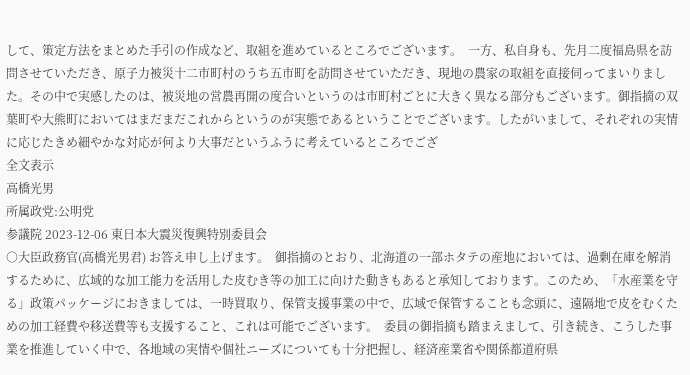して、策定方法をまとめた手引の作成など、取組を進めているところでございます。  一方、私自身も、先月二度福島県を訪問させていただき、原子力被災十二市町村のうち五市町を訪問させていただき、現地の農家の取組を直接伺ってまいりました。その中で実感したのは、被災地の営農再開の度合いというのは市町村ごとに大きく異なる部分もございます。御指摘の双葉町や大熊町においてはまだまだこれからというのが実態であるということでございます。したがいまして、それぞれの実情に応じたきめ細やかな対応が何より大事だというふうに考えているところでござ
全文表示
高橋光男
所属政党:公明党
参議院 2023-12-06 東日本大震災復興特別委員会
○大臣政務官(高橋光男君) お答え申し上げます。  御指摘のとおり、北海道の一部ホタテの産地においては、過剰在庫を解消するために、広域的な加工能力を活用した皮むき等の加工に向けた動きもあると承知しております。このため、「水産業を守る」政策パッケージにおきましては、一時買取り、保管支援事業の中で、広域で保管することも念頭に、遠隔地で皮をむくための加工経費や移送費等も支援すること、これは可能でございます。  委員の御指摘も踏まえまして、引き続き、こうした事業を推進していく中で、各地域の実情や個社ニーズについても十分把握し、経済産業省や関係都道府県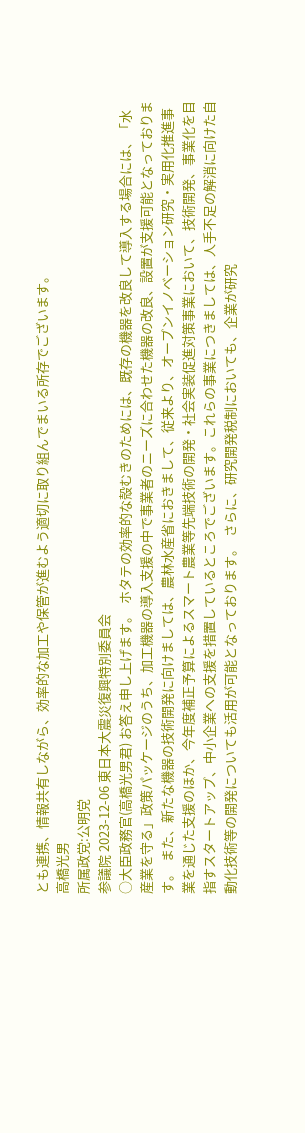とも連携、情報共有しながら、効率的な加工や保管が進むよう適切に取り組んでまいる所存でございます。
高橋光男
所属政党:公明党
参議院 2023-12-06 東日本大震災復興特別委員会
○大臣政務官(高橋光男君) お答え申し上げます。  ホタテの効率的な殻むきのためには、既存の機器を改良して導入する場合には、「水産業を守る」政策パッケージのうち、加工機器の導入支援の中で事業者のニーズに合わせた機器の改良、設置が支援可能となっております。  また、新たな機器の技術開発に向けましては、農林水産省におきまして、従来より、オープンイノベーション研究・実用化推進事業を通じた支援のほか、今年度補正予算によるスマート農業等先端技術の開発・社会実装促進対策事業において、技術開発、事業化を目指すスタートアップ、中小企業への支援を措置しているところでございます。これらの事業につきましては、人手不足の解消に向けた自動化技術等の開発についても活用が可能となっております。  さらに、研究開発税制においても、企業が研究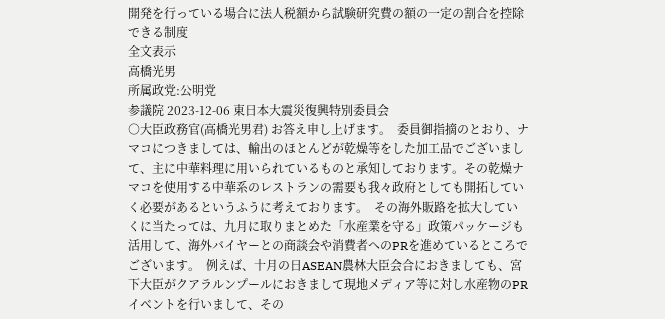開発を行っている場合に法人税額から試験研究費の額の一定の割合を控除できる制度
全文表示
高橋光男
所属政党:公明党
参議院 2023-12-06 東日本大震災復興特別委員会
○大臣政務官(高橋光男君) お答え申し上げます。  委員御指摘のとおり、ナマコにつきましては、輸出のほとんどが乾燥等をした加工品でございまして、主に中華料理に用いられているものと承知しております。その乾燥ナマコを使用する中華系のレストランの需要も我々政府としても開拓していく必要があるというふうに考えております。  その海外販路を拡大していくに当たっては、九月に取りまとめた「水産業を守る」政策パッケージも活用して、海外バイヤーとの商談会や消費者へのPRを進めているところでございます。  例えば、十月の日ASEAN農林大臣会合におきましても、宮下大臣がクアラルンプールにおきまして現地メディア等に対し水産物のPRイベントを行いまして、その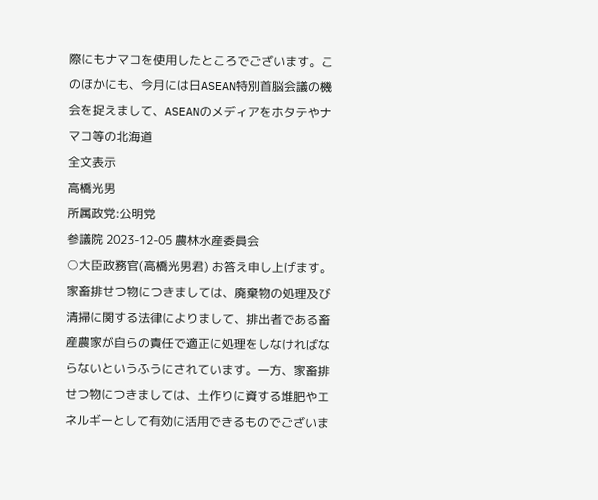際にもナマコを使用したところでございます。このほかにも、今月には日ASEAN特別首脳会議の機会を捉えまして、ASEANのメディアをホタテやナマコ等の北海道
全文表示
高橋光男
所属政党:公明党
参議院 2023-12-05 農林水産委員会
○大臣政務官(高橋光男君) お答え申し上げます。  家畜排せつ物につきましては、廃棄物の処理及び清掃に関する法律によりまして、排出者である畜産農家が自らの責任で適正に処理をしなければならないというふうにされています。一方、家畜排せつ物につきましては、土作りに資する堆肥やエネルギーとして有効に活用できるものでございま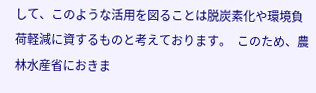して、このような活用を図ることは脱炭素化や環境負荷軽減に資するものと考えております。  このため、農林水産省におきま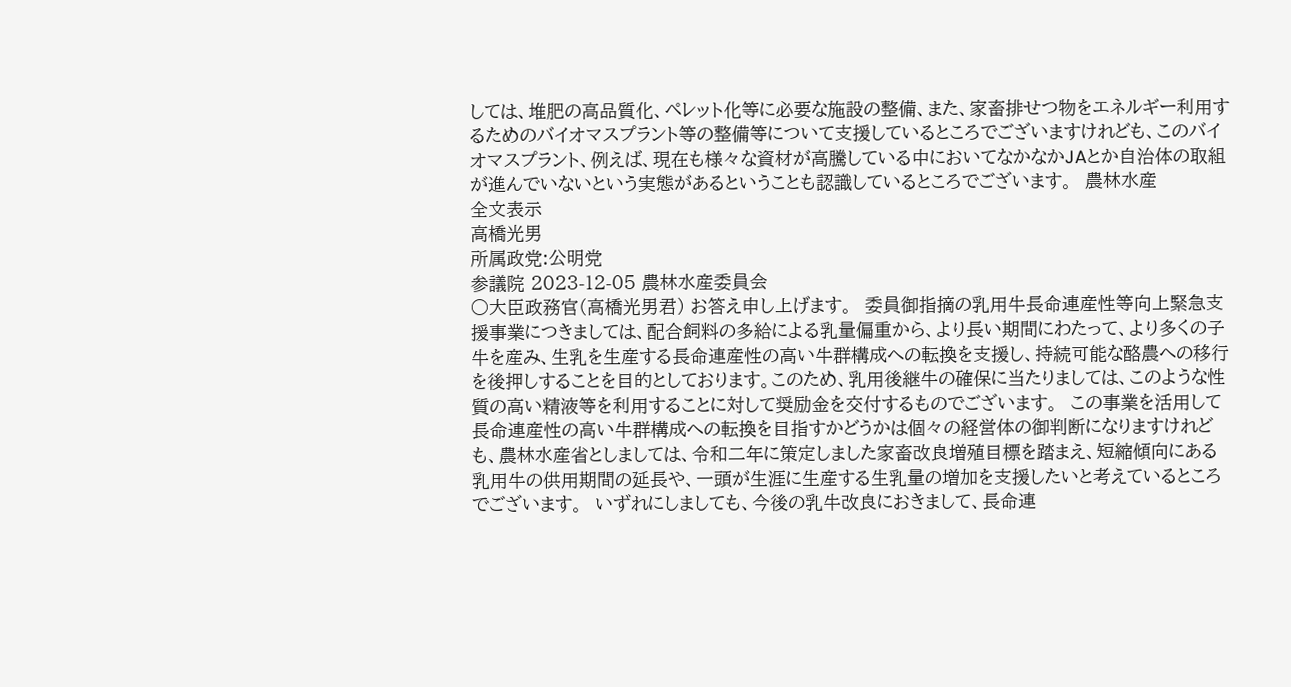しては、堆肥の高品質化、ペレット化等に必要な施設の整備、また、家畜排せつ物をエネルギー利用するためのバイオマスプラント等の整備等について支援しているところでございますけれども、このバイオマスプラント、例えば、現在も様々な資材が高騰している中においてなかなかJAとか自治体の取組が進んでいないという実態があるということも認識しているところでございます。  農林水産
全文表示
高橋光男
所属政党:公明党
参議院 2023-12-05 農林水産委員会
○大臣政務官(高橋光男君) お答え申し上げます。  委員御指摘の乳用牛長命連産性等向上緊急支援事業につきましては、配合飼料の多給による乳量偏重から、より長い期間にわたって、より多くの子牛を産み、生乳を生産する長命連産性の高い牛群構成への転換を支援し、持続可能な酪農への移行を後押しすることを目的としております。このため、乳用後継牛の確保に当たりましては、このような性質の高い精液等を利用することに対して奨励金を交付するものでございます。  この事業を活用して長命連産性の高い牛群構成への転換を目指すかどうかは個々の経営体の御判断になりますけれども、農林水産省としましては、令和二年に策定しました家畜改良増殖目標を踏まえ、短縮傾向にある乳用牛の供用期間の延長や、一頭が生涯に生産する生乳量の増加を支援したいと考えているところでございます。  いずれにしましても、今後の乳牛改良におきまして、長命連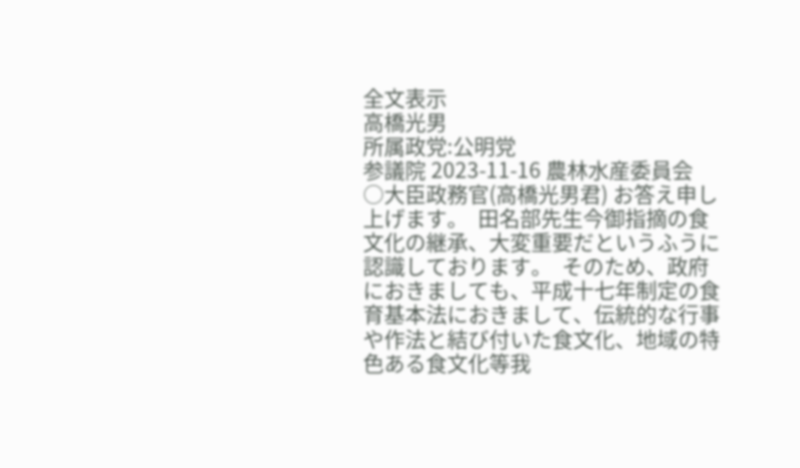全文表示
高橋光男
所属政党:公明党
参議院 2023-11-16 農林水産委員会
○大臣政務官(高橋光男君) お答え申し上げます。  田名部先生今御指摘の食文化の継承、大変重要だというふうに認識しております。  そのため、政府におきましても、平成十七年制定の食育基本法におきまして、伝統的な行事や作法と結び付いた食文化、地域の特色ある食文化等我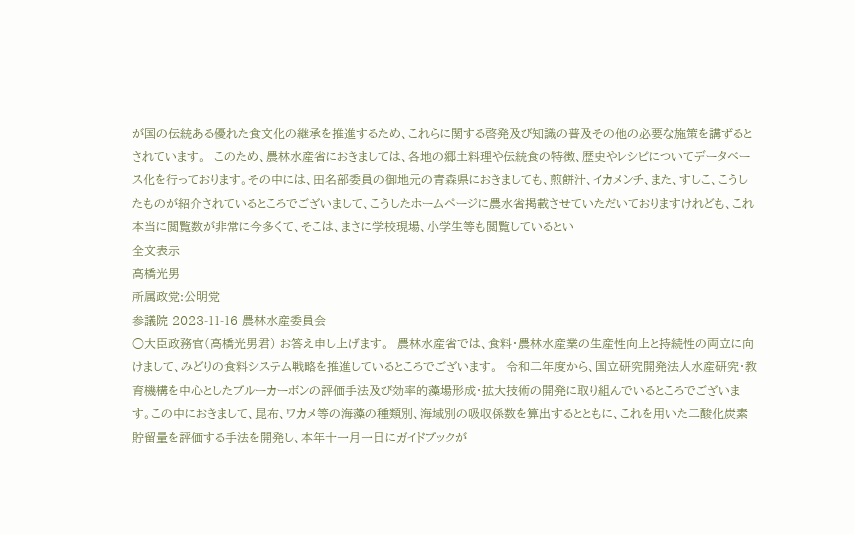が国の伝統ある優れた食文化の継承を推進するため、これらに関する啓発及び知識の普及その他の必要な施策を講ずるとされています。  このため、農林水産省におきましては、各地の郷土料理や伝統食の特徴、歴史やレシピについてデータベース化を行っております。その中には、田名部委員の御地元の青森県におきましても、煎餅汁、イカメンチ、また、すしこ、こうしたものが紹介されているところでございまして、こうしたホームページに農水省掲載させていただいておりますけれども、これ本当に閲覧数が非常に今多くて、そこは、まさに学校現場、小学生等も閲覧しているとい
全文表示
高橋光男
所属政党:公明党
参議院 2023-11-16 農林水産委員会
○大臣政務官(高橋光男君) お答え申し上げます。  農林水産省では、食料・農林水産業の生産性向上と持続性の両立に向けまして、みどりの食料システム戦略を推進しているところでございます。  令和二年度から、国立研究開発法人水産研究・教育機構を中心としたブルーカーボンの評価手法及び効率的藻場形成・拡大技術の開発に取り組んでいるところでございます。この中におきまして、昆布、ワカメ等の海藻の種類別、海域別の吸収係数を算出するとともに、これを用いた二酸化炭素貯留量を評価する手法を開発し、本年十一月一日にガイドブックが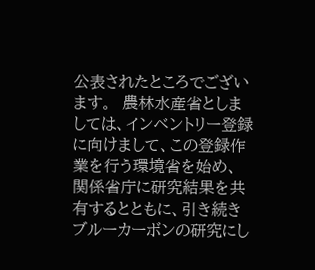公表されたところでございます。  農林水産省としましては、インベントリー登録に向けまして、この登録作業を行う環境省を始め、関係省庁に研究結果を共有するとともに、引き続きブルーカーボンの研究にし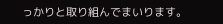っかりと取り組んでまいります。